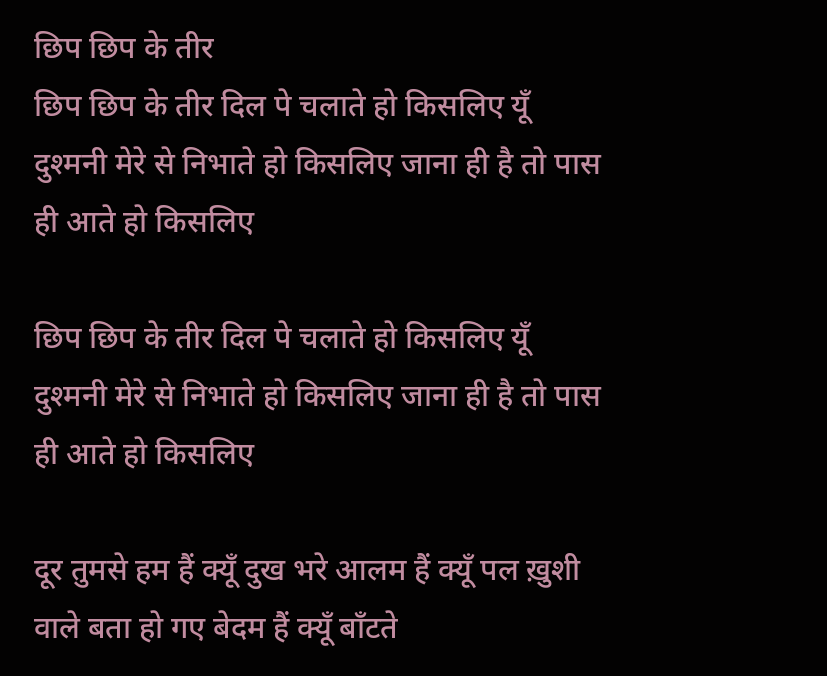छिप छिप के तीर
छिप छिप के तीर दिल पे चलाते हो किसलिए यूँ दुश्मनी मेरे से निभाते हो किसलिए जाना ही है तो पास ही आते हो किसलिए

छिप छिप के तीर दिल पे चलाते हो किसलिए यूँ दुश्मनी मेरे से निभाते हो किसलिए जाना ही है तो पास ही आते हो किसलिए

दूर तुमसे हम हैं क्यूँ दुख भरे आलम हैं क्यूँ पल ख़ुशी वाले बता हो गए बेदम हैं क्यूँ बाँटते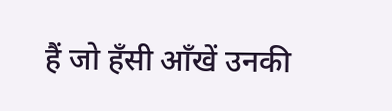हैं जो हँसी आँखें उनकी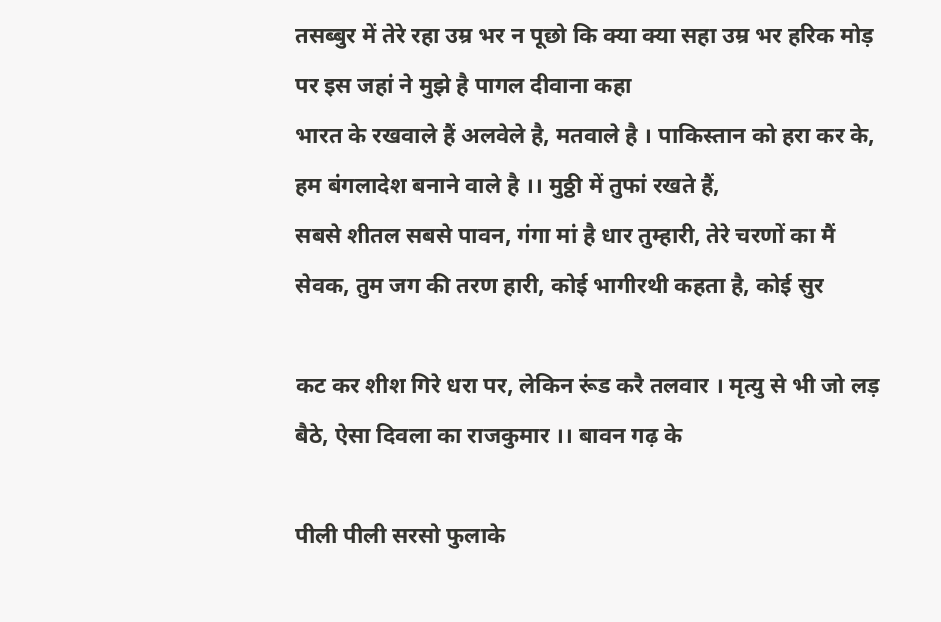तसब्बुर में तेरे रहा उम्र भर न पूछो कि क्या क्या सहा उम्र भर हरिक मोड़ पर इस जहां ने मुझे है पागल दीवाना कहा
भारत के रखवाले हैं अलवेले है, मतवाले है । पाकिस्तान को हरा कर के, हम बंगलादेश बनाने वाले है ।। मुठ्ठी में तुफां रखते हैं,
सबसे शीतल सबसे पावन, गंगा मां है धार तुम्हारी, तेरे चरणों का मैं सेवक, तुम जग की तरण हारी, कोई भागीरथी कहता है, कोई सुर

कट कर शीश गिरे धरा पर, लेकिन रूंड करै तलवार । मृत्यु से भी जो लड़ बैठे, ऐसा दिवला का राजकुमार ।। बावन गढ़ के

पीली पीली सरसो फुलाके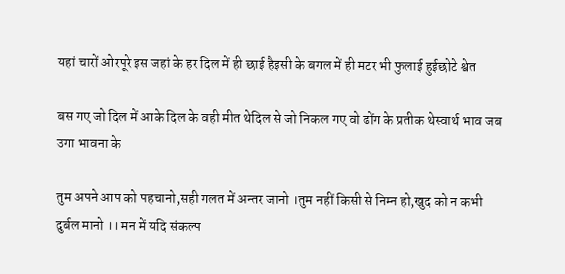यहां चारों ओरपूरे इस जहां के हर दिल में ही छाई हैइसी के बगल में ही मटर भी फुलाई हुईछोटे श्वेत

बस गए जो दिल में आके दिल के वही मीत थेदिल से जो निकल गए वो ढोंग के प्रतीक थेस्वार्थ भाव जब उगा भावना के

तुम अपने आप को पहचानो,सही गलत में अन्तर जानो ।तुम नहीं किसी से निम्न हो,खुद को न कभी दुर्बल मानो ।। मन में यदि संकल्प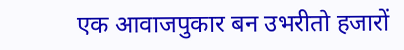एक आवाजपुकार बन उभरीतो हजारों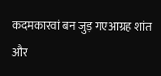कदमकारवां बन जुड़ गएआग्रह शांत और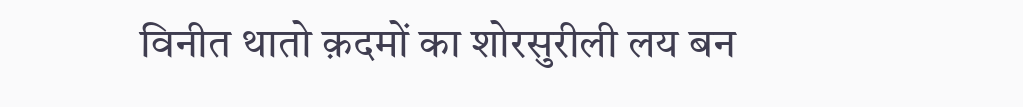विनीत थातो क़दमों का शोरसुरीली लय बन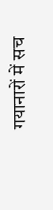गयानारों में सच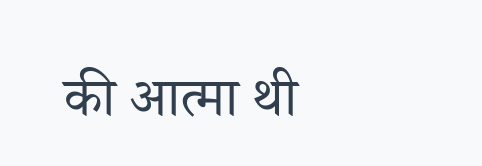की आत्मा थी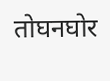तोघनघोर